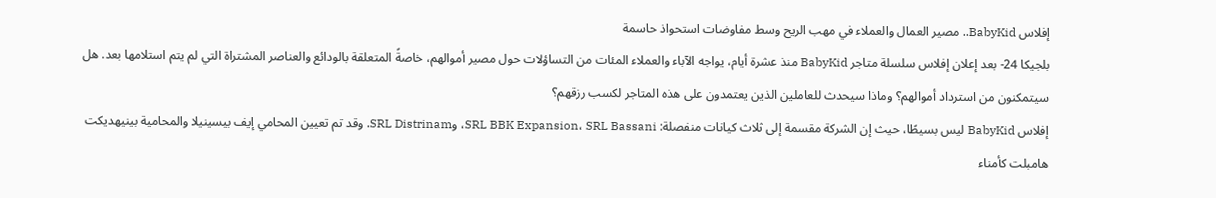إفلاس BabyKid.. مصير العمال والعملاء في مهب الريح وسط مفاوضات استحواذ حاسمة
بلجيكا 24- بعد إعلان إفلاس سلسلة متاجر BabyKid منذ عشرة أيام، يواجه الآباء والعملاء المئات من التساؤلات حول مصير أموالهم، خاصةً المتعلقة بالودائع والعناصر المشتراة التي لم يتم استلامها بعد. هل سيتمكنون من استرداد أموالهم؟ وماذا سيحدث للعاملين الذين يعتمدون على هذه المتاجر لكسب رزقهم؟
إفلاس BabyKid ليس بسيطًا، حيث إن الشركة مقسمة إلى ثلاث كيانات منفصلة: SRL BBK Expansion، SRL Bassani، وSRL Distrinam. وقد تم تعيين المحامي إيف بيسينيلا والمحامية بينيهديكت هامبلت كأمناء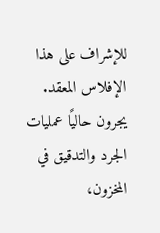للإشراف على هذا الإفلاس المعقد. يجرون حاليًا عمليات الجرد والتدقيق في المخزون،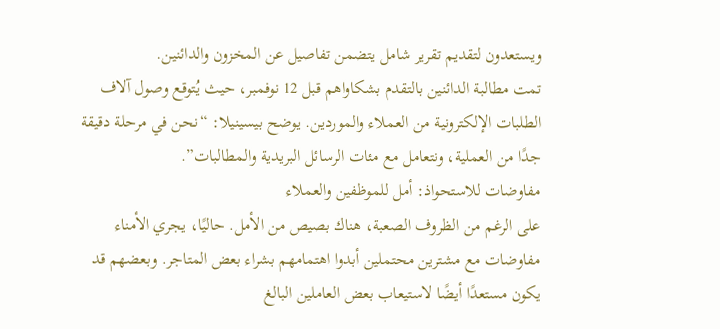ويستعدون لتقديم تقرير شامل يتضمن تفاصيل عن المخزون والدائنين.
تمت مطالبة الدائنين بالتقدم بشكاواهم قبل 12 نوفمبر، حيث يُتوقع وصول آلاف الطلبات الإلكترونية من العملاء والموردين. يوضح بيسينيلا: “نحن في مرحلة دقيقة جدًا من العملية، ونتعامل مع مئات الرسائل البريدية والمطالبات”.
مفاوضات للاستحواذ: أمل للموظفين والعملاء
على الرغم من الظروف الصعبة، هناك بصيص من الأمل. حاليًا، يجري الأمناء مفاوضات مع مشترين محتملين أبدوا اهتمامهم بشراء بعض المتاجر. وبعضهم قد يكون مستعدًا أيضًا لاستيعاب بعض العاملين البالغ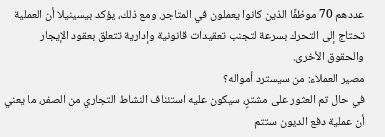عددهم 70 موظفًا الذين كانوا يعملون في المتاجر. ومع ذلك، يؤكد بيسينيلا أن العملية تحتاج إلى التحرك بسرعة لتجنب تعقيدات قانونية وإدارية تتعلق بعقود الإيجار والحقوق الأخرى.
مصير العملاء: من سيسترد أمواله؟
في حال تم العثور على مشترٍ، سيكون عليه استئناف النشاط التجاري من الصفر، ما يعني أن عملية دفع الديون ستتم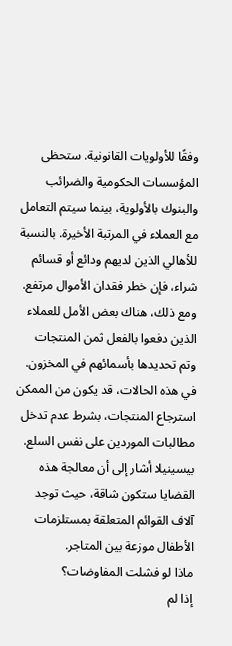وفقًا للأولويات القانونية. ستحظى المؤسسات الحكومية والضرائب والبنوك بالأولوية، بينما سيتم التعامل مع العملاء في المرتبة الأخيرة. بالنسبة للأهالي الذين لديهم ودائع أو قسائم شراء، فإن خطر فقدان الأموال مرتفع.
ومع ذلك، هناك بعض الأمل للعملاء الذين دفعوا بالفعل ثمن المنتجات وتم تحديدها بأسمائهم في المخزون. في هذه الحالات، قد يكون من الممكن استرجاع المنتجات، بشرط عدم تدخل مطالبات الموردين على نفس السلع. بيسينيلا أشار إلى أن معالجة هذه القضايا ستكون شاقة، حيث توجد آلاف القوائم المتعلقة بمستلزمات الأطفال موزعة بين المتاجر.
ماذا لو فشلت المفاوضات؟
إذا لم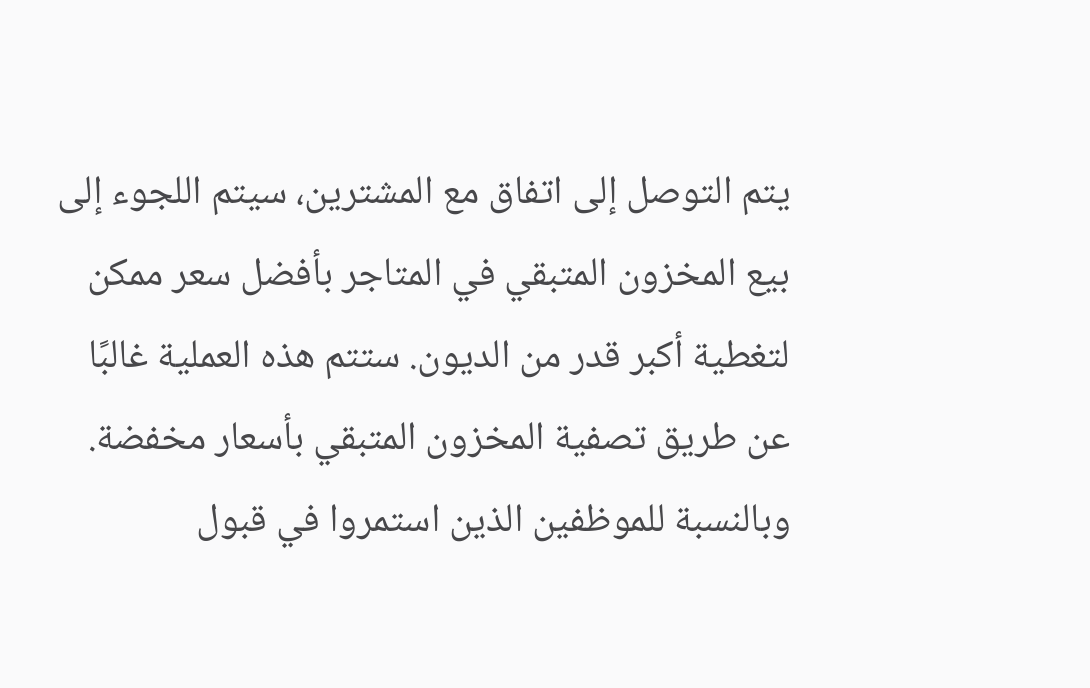يتم التوصل إلى اتفاق مع المشترين، سيتم اللجوء إلى بيع المخزون المتبقي في المتاجر بأفضل سعر ممكن لتغطية أكبر قدر من الديون. ستتم هذه العملية غالبًا عن طريق تصفية المخزون المتبقي بأسعار مخفضة.
وبالنسبة للموظفين الذين استمروا في قبول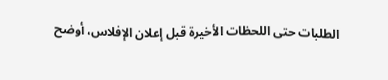الطلبات حتى اللحظات الأخيرة قبل إعلان الإفلاس، أوضح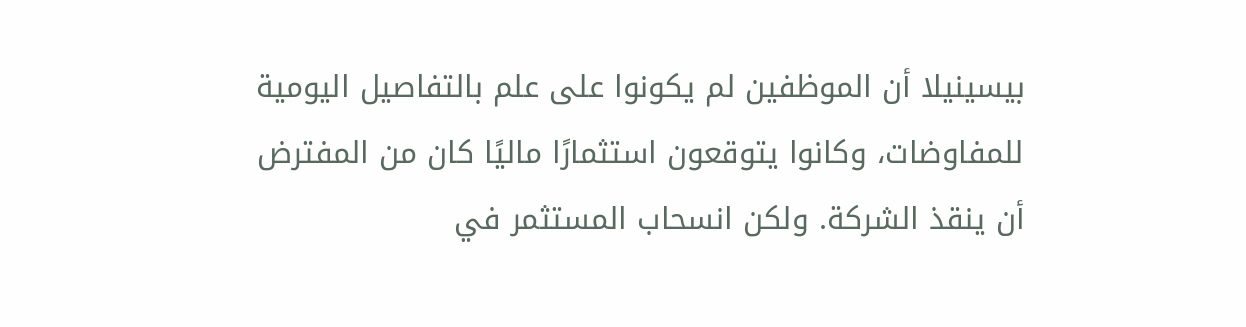بيسينيلا أن الموظفين لم يكونوا على علم بالتفاصيل اليومية للمفاوضات، وكانوا يتوقعون استثمارًا ماليًا كان من المفترض أن ينقذ الشركة. ولكن انسحاب المستثمر في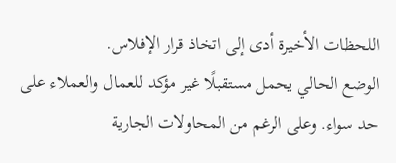اللحظات الأخيرة أدى إلى اتخاذ قرار الإفلاس.
الوضع الحالي يحمل مستقبلًا غير مؤكد للعمال والعملاء على حد سواء. وعلى الرغم من المحاولات الجارية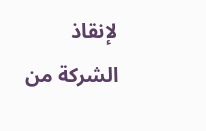لإنقاذ الشركة من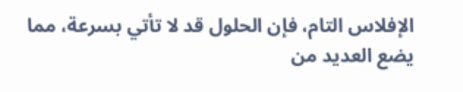الإفلاس التام، فإن الحلول قد لا تأتي بسرعة، مما يضع العديد من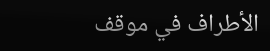الأطراف في موقف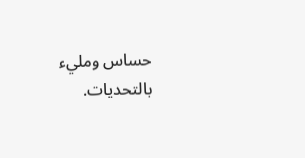حساس ومليء بالتحديات.